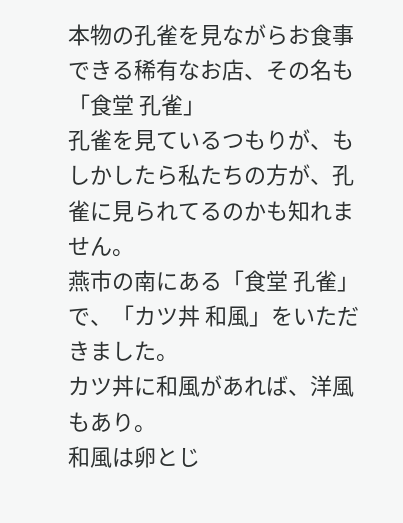本物の孔雀を見ながらお食事できる稀有なお店、その名も「食堂 孔雀」
孔雀を見ているつもりが、もしかしたら私たちの方が、孔雀に見られてるのかも知れません。
燕市の南にある「食堂 孔雀」で、「カツ丼 和風」をいただきました。
カツ丼に和風があれば、洋風もあり。
和風は卵とじ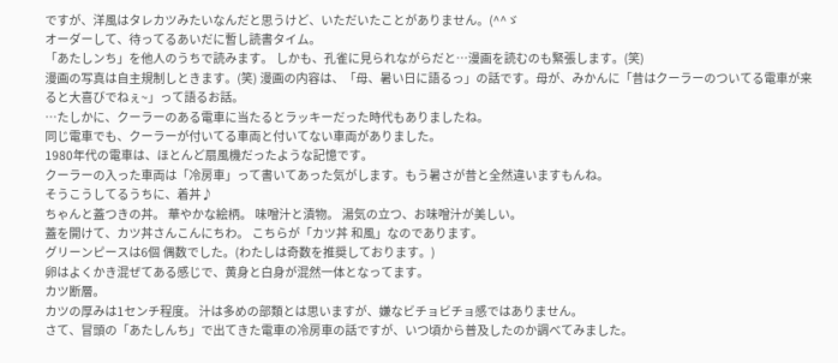ですが、洋風はタレカツみたいなんだと思うけど、いただいたことがありません。(^^ゞ
オーダーして、待ってるあいだに暫し読書タイム。
「あたしンち」を他人のうちで読みます。 しかも、孔雀に見られながらだと…漫画を読むのも緊張します。(笑)
漫画の写真は自主規制しときます。(笑) 漫画の内容は、「母、暑い日に語るっ」の話です。母が、みかんに「昔はクーラーのついてる電車が来ると大喜びでねぇ~」って語るお話。
…たしかに、クーラーのある電車に当たるとラッキーだった時代もありましたね。
同じ電車でも、クーラーが付いてる車両と付いてない車両がありました。
1980年代の電車は、ほとんど扇風機だったような記憶です。
クーラーの入った車両は「冷房車」って書いてあった気がします。もう暑さが昔と全然違いますもんね。
そうこうしてるうちに、着丼♪
ちゃんと蓋つきの丼。 華やかな絵柄。 味噌汁と漬物。 湯気の立つ、お味噌汁が美しい。
蓋を開けて、カツ丼さんこんにちわ。 こちらが「カツ丼 和風」なのであります。
グリーンピースは6個 偶数でした。(わたしは奇数を推奨しております。)
卵はよくかき混ぜてある感じで、黄身と白身が混然一体となってます。
カツ断層。
カツの厚みは1センチ程度。 汁は多めの部類とは思いますが、嫌なビチョビチョ感ではありません。
さて、冒頭の「あたしんち」で出てきた電車の冷房車の話ですが、いつ頃から普及したのか調べてみました。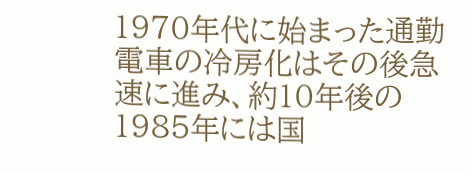1970年代に始まった通勤電車の冷房化はその後急速に進み、約10年後の1985年には国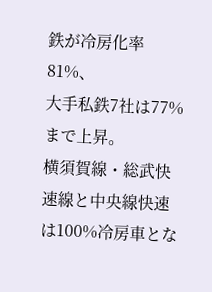鉄が冷房化率81%、
大手私鉄7社は77%まで上昇。
横須賀線・総武快速線と中央線快速は100%冷房車とな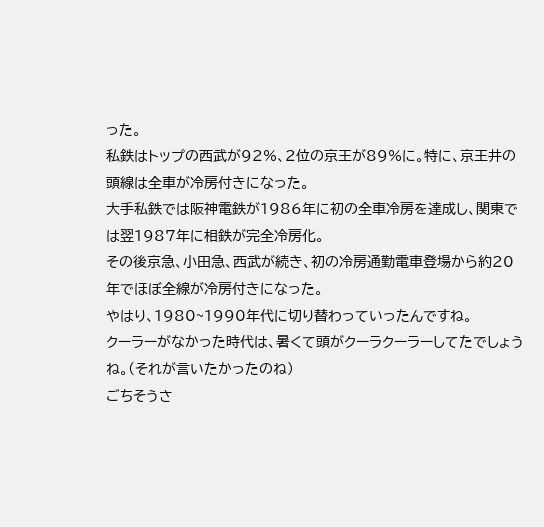った。
私鉄はトップの西武が92%、2位の京王が89%に。特に、京王井の頭線は全車が冷房付きになった。
大手私鉄では阪神電鉄が1986年に初の全車冷房を達成し、関東では翌1987年に相鉄が完全冷房化。
その後京急、小田急、西武が続き、初の冷房通勤電車登場から約20年でほぼ全線が冷房付きになった。
やはり、1980~1990年代に切り替わっていったんですね。
クーラーがなかった時代は、暑くて頭がクーラクーラーしてたでしょうね。(それが言いたかったのね)
ごちそうさ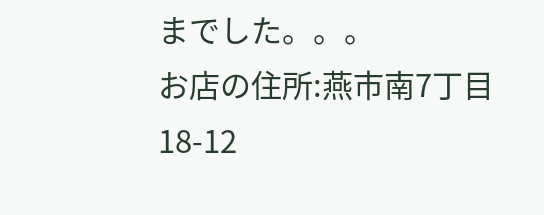までした。。。
お店の住所:燕市南7丁目18-12